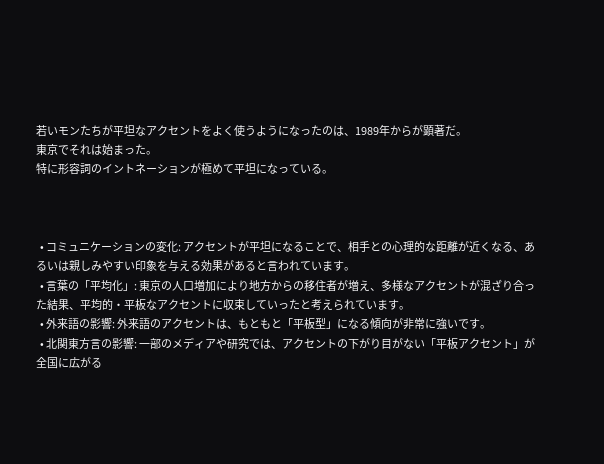若いモンたちが平坦なアクセントをよく使うようになったのは、1989年からが顕著だ。
東京でそれは始まった。
特に形容詞のイントネーションが極めて平坦になっている。



  • コミュニケーションの変化: アクセントが平坦になることで、相手との心理的な距離が近くなる、あるいは親しみやすい印象を与える効果があると言われています。
  • 言葉の「平均化」: 東京の人口増加により地方からの移住者が増え、多様なアクセントが混ざり合った結果、平均的・平板なアクセントに収束していったと考えられています。
  • 外来語の影響: 外来語のアクセントは、もともと「平板型」になる傾向が非常に強いです。
  • 北関東方言の影響: 一部のメディアや研究では、アクセントの下がり目がない「平板アクセント」が全国に広がる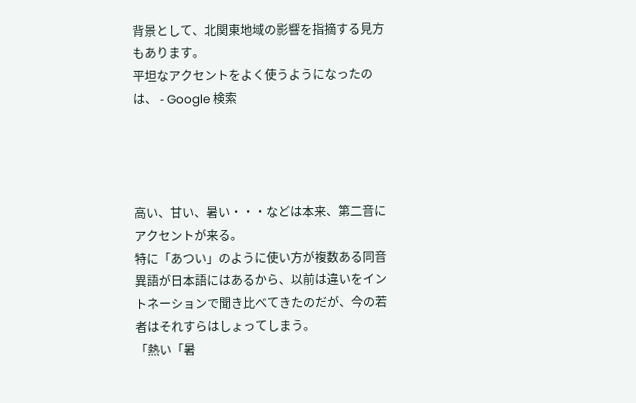背景として、北関東地域の影響を指摘する見方もあります。
平坦なアクセントをよく使うようになったのは、 - Google 検索




高い、甘い、暑い・・・などは本来、第二音にアクセントが来る。
特に「あつい」のように使い方が複数ある同音異語が日本語にはあるから、以前は違いをイントネーションで聞き比べてきたのだが、今の若者はそれすらはしょってしまう。
「熱い「暑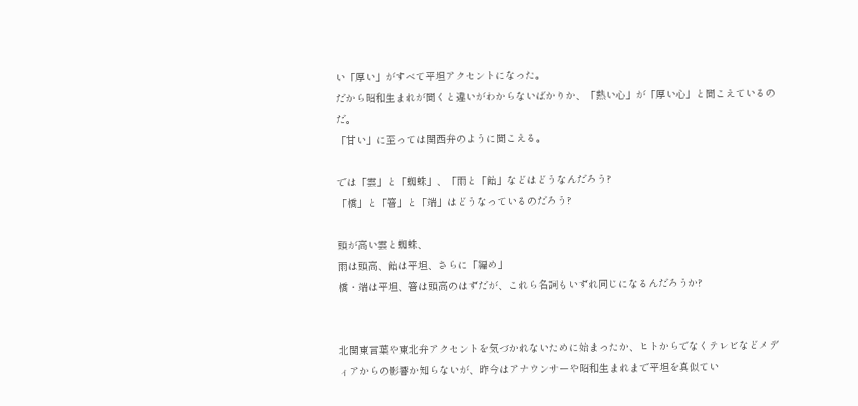い「厚い」がすべて平坦アクセントになった。
だから昭和生まれが聞くと違いがわからないばかりか、「熱い心」が「厚い心」と聞こえているのだ。
「甘い」に至っては関西弁のように聞こえる。

では「雲」と「蜘蛛」、「雨と「飴」などはどうなんだろう?
「橋」と「箸」と「端」はどうなっているのだろう?

頭が高い雲と蜘蛛、
雨は頭高、飴は平坦、さらに「編め」
橋・端は平坦、箸は頭高のはずだが、これら名詞もいずれ同じになるんだろうか?


北関東言葉や東北弁アクセントを気づかれないために始まったか、ヒトからでなくテレビなどメディアからの影響か知らないが、昨今はアナウンサーや昭和生まれまで平坦を真似てい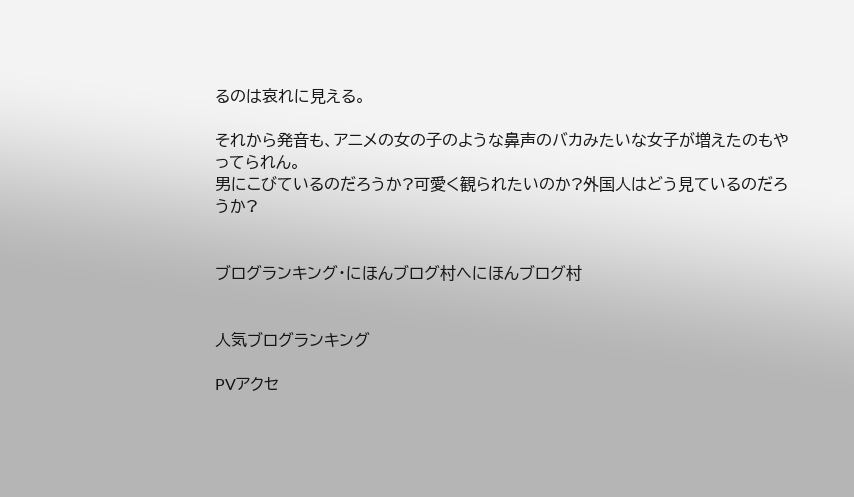るのは哀れに見える。

それから発音も、アニメの女の子のような鼻声のバカみたいな女子が増えたのもやってられん。
男にこびているのだろうか?可愛く観られたいのか?外国人はどう見ているのだろうか?


ブログランキング・にほんブログ村へにほんブログ村


人気ブログランキング

PVアクセ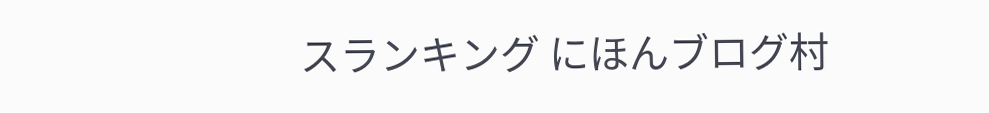スランキング にほんブログ村